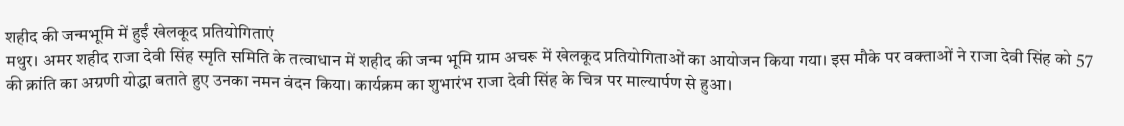शहीद की जन्मभूमि में हुईं खेलकूद प्रतियोगिताएं
मथुर। अमर शहीद राजा देवी सिंह स्मृति समिति के तत्वाधान में शहीद की जन्म भूमि ग्राम अचरू में खेलकूद प्रतियोगिताओं का आयोजन किया गया। इस मौके पर वक्ताओं ने राजा देवी सिंह को 57 की क्रांति का अग्रणी योद्धा बताते हुए उनका नमन वंदन किया। कार्यक्रम का शुभारंभ राजा देवी सिंह के चित्र पर माल्यार्पण से हुआ।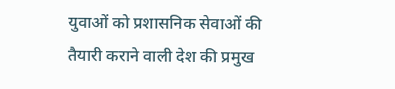युवाओं को प्रशासनिक सेवाओं की तैयारी कराने वाली देश की प्रमुख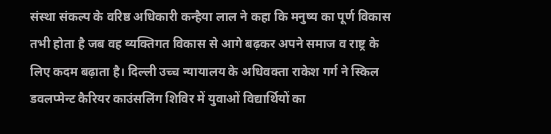संस्था संकल्प के वरिष्ठ अधिकारी कन्हैया लाल ने कहा कि मनुष्य का पूर्ण विकास तभी होता है जब वह व्यक्तिगत विकास से आगे बढ़कर अपने समाज व राष्ट्र के लिए कदम बढ़ाता है। दिल्ली उच्च न्यायालय के अधिवक्ता राकेश गर्ग ने स्किल डवलप्मेन्ट कैरियर काउंसलिंग शिविर में युवाओं विद्यार्थियों का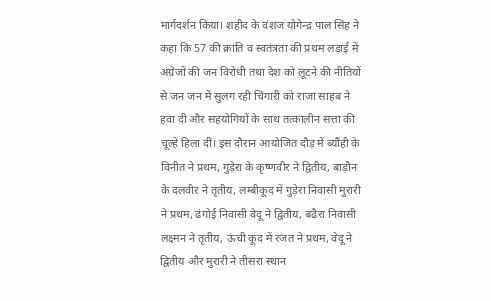मार्गदर्शन किया। शहीद के वंशज योगेन्द्र पाल सिंह ने कहा कि 57 की क्रांति व स्वतंत्रता की प्रथम लड़ाई में अंग्रेजों की जन विरोधी तथा देश को लूटने की नीतियों से जन जन में सुलग रही चिंगारी को राजा साहब ने हवा दी और सहयोगियों के साथ तत्कालीन सत्ता की चूल्हें हिला दीं। इस दौरान आयोजित दौड़ में ब्यौंही के विनीत ने प्रथम, गुड़ेरा के कृष्णवीर ने द्वितीय, बाड़ौन के दलवीर ने तृतीय, लम्बीकूद में गुड़ेरा निवासी मुरारी ने प्रथम, ढंगोई निवासी वेदू ने द्वितीय, बढैरा निवासी लक्ष्मन ने तृतीय, ऊंची कूद में रजत ने प्रथम, वेदू ने द्वितीय और मुरारी ने तीसरा स्थान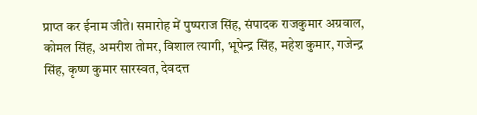प्राप्त कर ईनाम जीते। समारोह में पुष्पराज सिंह, संपादक राजकुमार अग्रवाल, कोमल सिंह, अमरीश तोमर, विशाल त्यागी, भूपेन्द्र सिंह, महेश कुमार, गजेन्द्र सिंह, कृष्ण कुमार सारस्वत, देवदत्त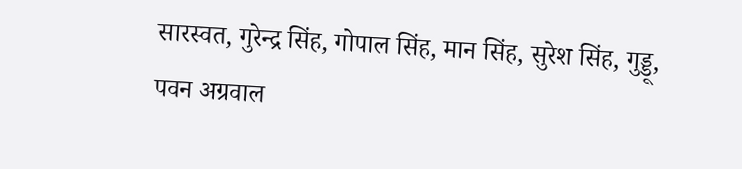सारस्वत, गुरेन्द्र सिंह, गोपाल सिंह, मान सिंह, सुरेश सिंह, गुड्डू, पवन अग्रवाल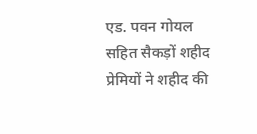एड. पवन गोयल सहित सैकड़ों शहीद प्रेमियों ने शहीद की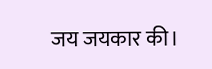जय जयकार की।